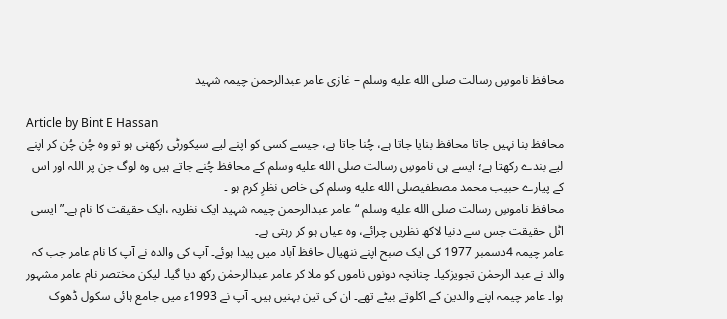محافظ ناموسِ رسالت صلى الله عليه وسلم – غازی عامر عبدالرحمن چیمہ شہید

Article by Bint E Hassan
محافظ بنا نہیں جاتا محافظ بنایا جاتا ہے، چُنا جاتا ہے، جیسے کسی کو اپنے لیے سیکورٹی رکھنی ہو تو وہ چُن چُن کر اپنے لیے بندے رکھتا ہے؛ ایسے ہی ناموسِ رسالت صلى الله عليه وسلم کے محافظ چُنے جاتے ہیں وہ لوگ جن پر اللہ اور اس کے پیارے حبیب محمد مصطفیصلى الله عليه وسلم کی خاص نظرِ کرم ہو ۔
محافظ ناموسِ رسالت صلى الله عليه وسلم “عامر عبدالرحمن چیمہ شہید ایک نظریہ ،ایک حقیقت کا نام ہے۔” ایسی اٹل حقیقت جس سے دنیا لاکھ نظریں چرائے، وہ عیاں ہو کر رہتی ہے۔
عامر چیمہ 4دسمبر 1977 کی ایک صبح اپنے ننھیال حافظ آباد میں پیدا ہوئے۔ آپ کی والدہ نے آپ کا نام عامر جب کہ والد نے عبد الرحمٰن تجویزکیا۔ چنانچہ دونوں ناموں کو ملا کر عامر عبدالرحمٰن رکھ دیا گیا۔ لیکن مختصر نام عامر مشہور ہوا۔ عامر چیمہ اپنے والدین کے اکلوتے بیٹے تھے۔ ان کی تین بہنیں ہیں۔ آپ نے 1993ء میں جامع ہائی سکول ڈھوک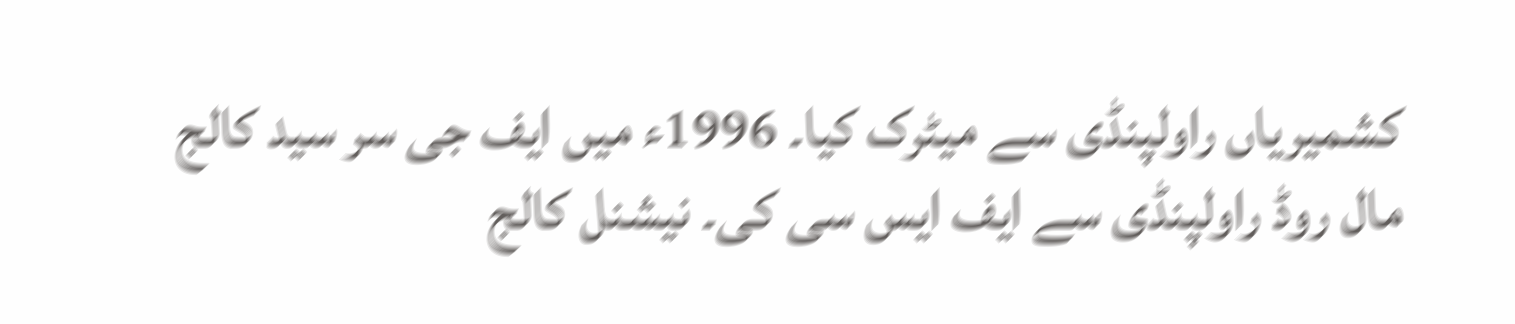کشمیریاں راولپنڈی سے میٹرک کیا۔ 1996ء میں ایف جی سر سید کالج مال روڈ راولپنڈی سے ایف ایس سی کی۔ نیشنل کالج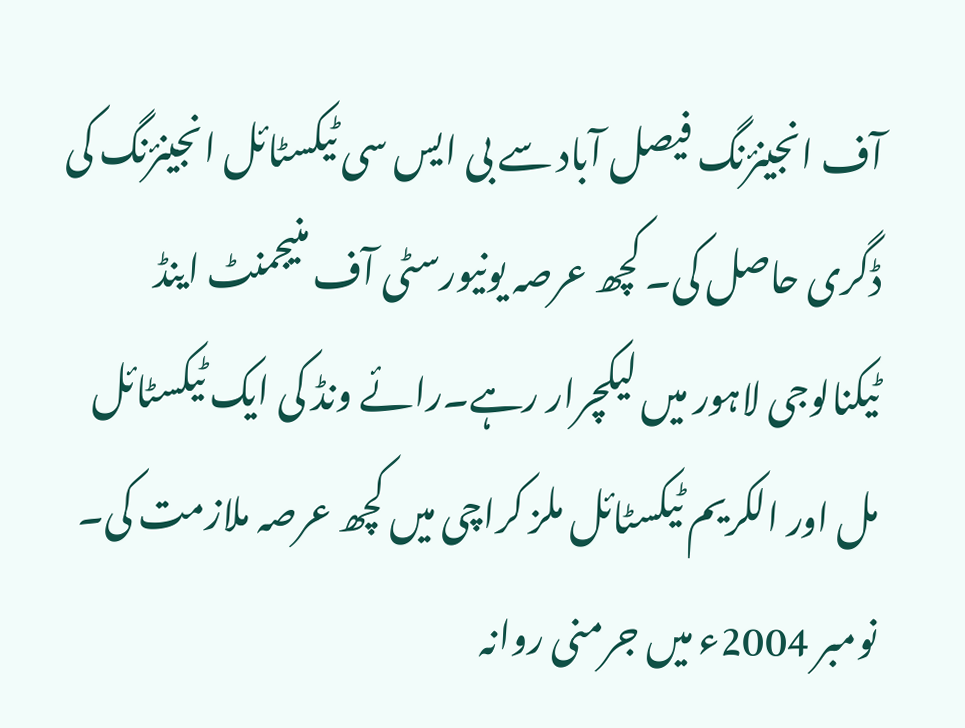آف انجینرٔنگ فیصل آباد سے بی ایس سی ٹیکسٹائل انجینرٔنگ کی ڈگری حاصل کی۔ کچھ عرصہ یونیورسٹی آف منیجمنٹ اینڈ ٹیکنالوجی لاہور میں لیکچرار رہے۔رائے ونڈ کی ایک ٹیکسٹائل مل اور الکریم ٹیکسٹائل ملز کراچی میں کچھ عرصہ ملازمت کی۔ نومبر 2004ء میں جرمنی روانہ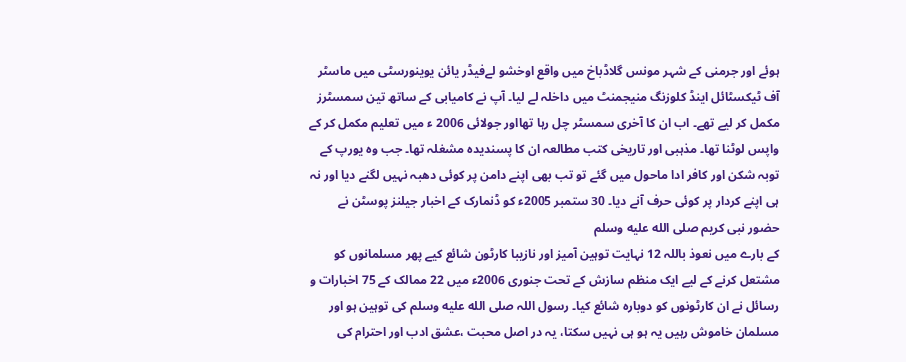ہوئے اور جرمنی کے شہر مونس گلاڈباخ میں واقع اوخشو لےفیڈر یائن یوینورسٹی میں ماسٹر آف ٹیکسٹائل اینڈ کلوزنگ منیجمنٹ میں داخلہ لے لیا۔ آپ نے کامیابی کے ساتھ تین سمسٹرز مکمل کر لیے تھے۔ اب ان کا آخری سمسٹر چل رہا تھااور جولائی 2006 ء میں تعلیم مکمل کر کے واپس لوٹنا تھا۔ مذہبی اور تاریخی کتب مطالعہ ان کا پسندیدہ مشغلہ تھا۔ جب وہ یورپ کے توبہ شکن اور کافر ادا ماحول میں گئے تو تب بھی اپنے دامن پر کوئی دھبہ نہیں لگنے دیا اور نہ ہی اپنے کردار پر کوئی حرف آنے دیا۔ 30 ستمبر 2005ء کو ڈنمارک کے اخبار جیلنز پوسٹن نے حضور نبی کریم صلى الله عليه وسلم
کے بارے میں نعوذ باللہ 12 نہایت توہین آمیز اور نازیبا کارٹون شائع کیے پھر مسلمانوں کو مشتعل کرنے کے لیے ایک منظم سازش کے تحت جنوری 2006ء میں 22 ممالک کے 75 اخبارات و رسائل نے ان کارٹونوں کو دوبارہ شائع کیا۔ رسول اللہ صلى الله عليه وسلم کی توہین ہو اور مسلمان خاموش رہیں یہ ہو ہی نہیں سکتا، یہ در اصل محبت ،عشق ادب اور احترام کی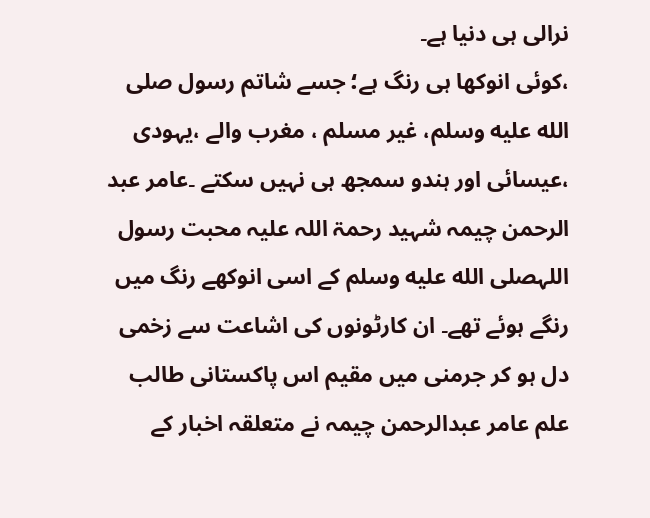نرالی ہی دنیا ہے۔
،کوئی انوکھا ہی رنگ ہے؛ جسے شاتم رسول صلى الله عليه وسلم، غیر مسلم ، مغرب والے ،یہودی ،عیسائی اور ہندو سمجھ ہی نہیں سکتے ۔عامر عبد الرحمن چیمہ شہید رحمۃ اللہ علیہ محبت رسول اللہصلى الله عليه وسلم کے اسی انوکھے رنگ میں رنگے ہوئے تھے۔ ان کارٹونوں کی اشاعت سے زخمی دل ہو کر جرمنی میں مقیم اس پاکستانی طالب علم عامر عبدالرحمن چیمہ نے متعلقہ اخبار کے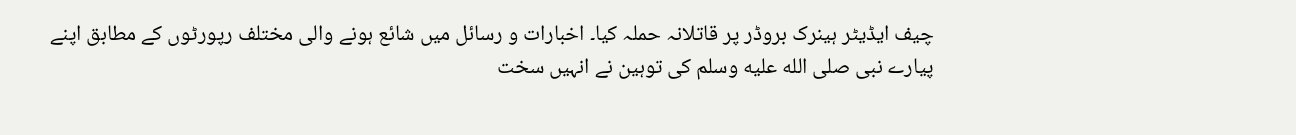چیف ایڈیٹر ہینرک بروڈر پر قاتلانہ حملہ کیا۔ اخبارات و رسائل میں شائع ہونے والی مختلف رپورٹوں کے مطابق اپنے پیارے نبی صلى الله عليه وسلم کی توہین نے انہیں سخت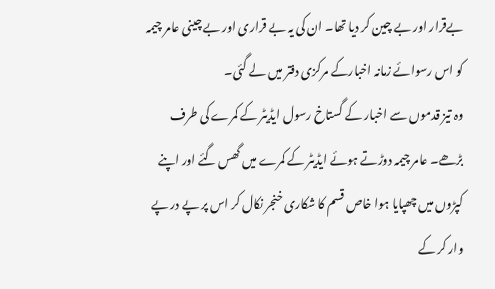بےقرار اور بے چین کر دیا تھا۔ ان کی یہ بے قراری اور بے چینی عامر چیمہ کو اس رسوائے زمانہ اخبارکے مرکزی دفتر میں لے گئی۔
وہ تیز قدموں سے اخبار کے گستاخ رسول ایڈیٹر کے کمرے کی طرف بڑھے۔ عامر چیمہ دوڑتے ہوئے ایڈیٹر کے کمرے میں گھس گئے اور اپنے کپڑوں میں چھپایا ہوا خاص قسم کا شکاری خنجر نکال کر اس پر پے در پے وار کر کے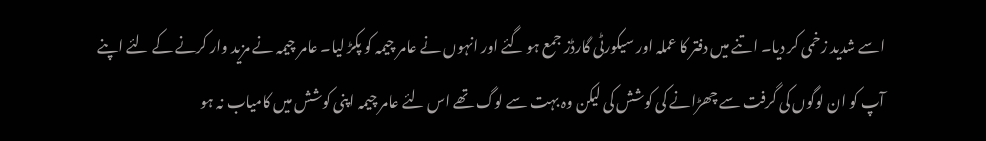اسے شدید زخمی کر دیا۔ اتنے میں دفتر کا عملہ اور سیکورٹی گارڈز جمع ہو گئے اور انہوں نے عامر چیمہ کو پکڑ لیا۔ عامر چیمہ نے مزید وار کرنے کے لئے اپنے آپ کو ان لوگوں کی گرفت سے چھڑانے کی کوشش کی لیکن وہ بہت سے لوگ تھے اس لئے عامر چیمہ اپنی کوشش میں کامیاب نہ ہو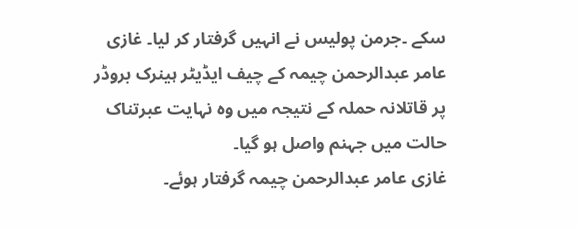سکے ۔جرمن پولیس نے انہیں گرفتار کر لیا۔ غازی عامر عبدالرحمن چیمہ کے چیف ایڈیٹر ہینرک بروڈر پر قاتلانہ حملہ کے نتیجہ میں وہ نہایت عبرتناک حالت میں جہنم واصل ہو گیا۔
غازی عامر عبدالرحمن چیمہ گرفتار ہوئے۔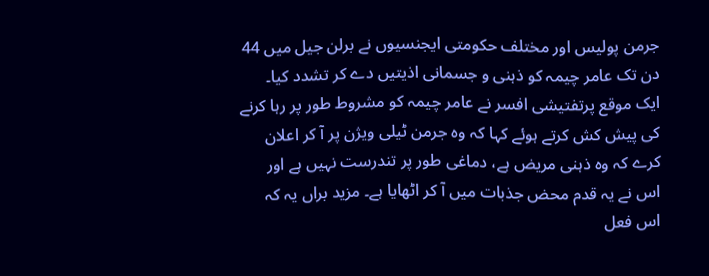جرمن پولیس اور مختلف حکومتی ایجنسیوں نے برلن جیل میں 44 دن تک عامر چیمہ کو ذہنی و جسمانی اذیتیں دے کر تشدد کیا۔ ایک موقع پرتفتیشی افسر نے عامر چیمہ کو مشروط طور پر رہا کرنے کی پیش کش کرتے ہوئے کہا کہ وہ جرمن ٹیلی ویژن پر آ کر اعلان کرے کہ وہ ذہنی مریض ہے، دماغی طور پر تندرست نہیں ہے اور اس نے یہ قدم محض جذبات میں آ کر اٹھایا ہے۔ مزید براں یہ کہ اس فعل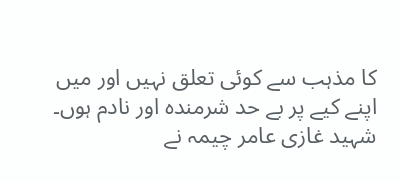کا مذہب سے کوئی تعلق نہیں اور میں اپنے کیے پر بے حد شرمندہ اور نادم ہوں۔ شہید غازی عامر چیمہ نے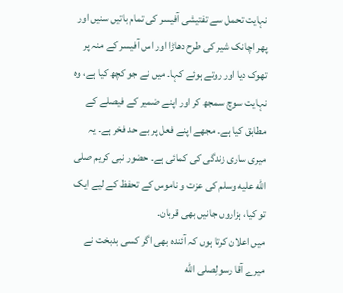نہایت تحمل سے تفتیشی آفیسر کی تمام باتیں سنیں اور پھر اچانک شیر کی طرح دھاڑا اور اس آفیسر کے منہ پر تھوک دیا اور روتے ہوئے کہا۔ میں نے جو کچھ کیا ہے، وہ نہایت سوچ سمجھ کر اور اپنے ضمیر کے فیصلے کے مطابق کیا ہے۔ مجھے اپنے فعل پر بے حد فخر ہے۔ یہ میری ساری زندگی کی کمائی ہے۔ حضور نبی کریم صلى الله عليه وسلم کی عزت و ناموس کے تحفظ کے لیے ایک تو کیا، ہزاروں جانیں بھی قربان۔
میں اعلان کرتا ہوں کہ آئندہ بھی اگر کسی بدبخت نے میرے آقا رسولِصلى الله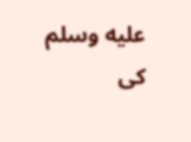عليه وسلم کی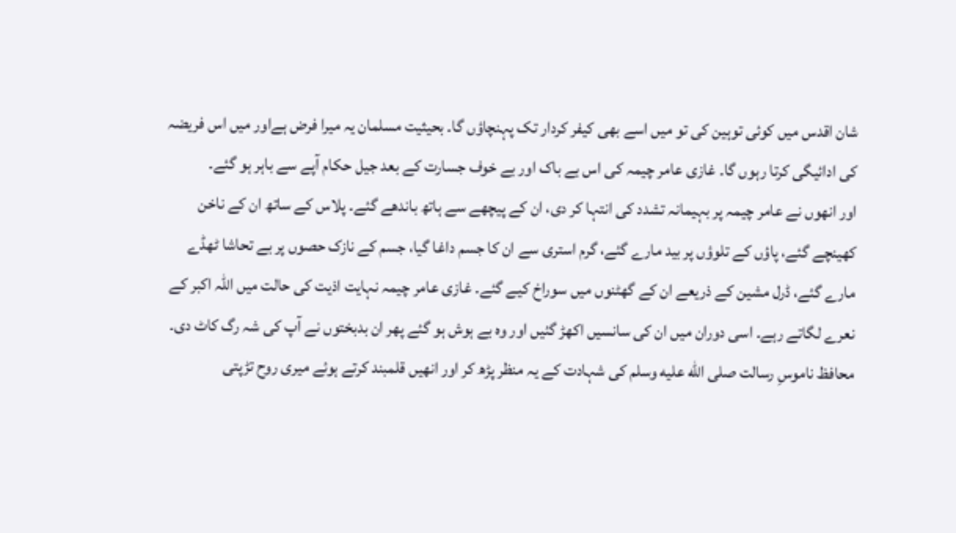شان اقدس میں کوئی توہین کی تو میں اسے بھی کیفر کردار تک پہنچاؤں گا۔ بحیثیت مسلمان یہ میرا فرض ہےاور میں اس فریضہ کی ادائیگی کرتا رہوں گا۔ غازی عامر چیمہ کی اس بے باک اور بے خوف جسارت کے بعد جیل حکام آپے سے باہر ہو گئے۔
اور انھوں نے عامر چیمہ پر بہیمانہ تشدد کی انتہا کر دی، ان کے پیچھے سے ہاتھ باندھے گئے۔ پلاس کے ساتھ ان کے ناخن کھینچے گئے، پاؤں کے تلوؤں پر بید مارے گئے، گرم استری سے ان کا جسم داغا گیا، جسم کے نازک حصوں پر بے تحاشا ٹھڈے مارے گئے، ڈرل مشین کے ذریعے ان کے گھٹنوں میں سوراخ کیے گئے۔ غازی عامر چیمہ نہایت اذیت کی حالت میں اللہ اکبر کے نعرے لگاتے رہے۔ اسی دوران میں ان کی سانسیں اکھڑ گئیں اور وہ بے ہوش ہو گئے پھر ان بدبختوں نے آپ کی شہ رگ کاٹ دی۔
محافظ ناموسِ رسالت صلى الله عليه وسلم کی شہادت کے یہ منظر پڑھ کر اور انھیں قلمبند کرتے ہوئے میری روح تڑپتی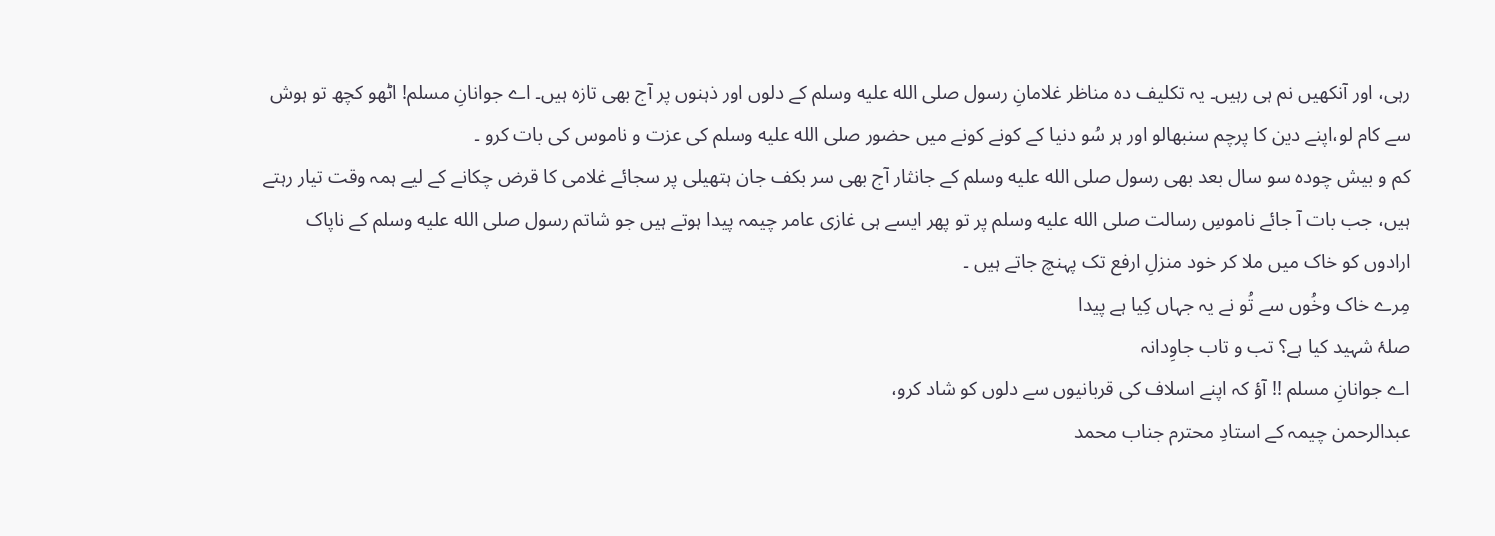رہی، اور آنکھیں نم ہی رہیں۔ یہ تکلیف دہ مناظر غلامانِ رسول صلى الله عليه وسلم کے دلوں اور ذہنوں پر آج بھی تازہ ہیں۔ اے جوانانِ مسلم! اٹھو کچھ تو ہوش سے کام لو،اپنے دین کا پرچم سنبھالو اور ہر سُو دنیا کے کونے کونے میں حضور صلى الله عليه وسلم کی عزت و ناموس کی بات کرو ۔
کم و بیش چودہ سو سال بعد بھی رسول صلى الله عليه وسلم کے جانثار آج بھی سر بکف جان ہتھیلی پر سجائے غلامی کا قرض چکانے کے لیے ہمہ وقت تیار رہتے ہیں، جب بات آ جائے ناموسِ رسالت صلى الله عليه وسلم پر تو پھر ایسے ہی غازی عامر چیمہ پیدا ہوتے ہیں جو شاتم رسول صلى الله عليه وسلم کے ناپاک ارادوں کو خاک میں ملا کر خود منزلِ ارفع تک پہنچ جاتے ہیں ۔
مِرے خاک وخُوں سے تُو نے یہ جہاں کِیا ہے پیدا
صلۂ شہید کیا ہے؟ تب و تاب جاوِدانہ
اے جوانانِ مسلم !! آؤ کہ اپنے اسلاف کی قربانیوں سے دلوں کو شاد کرو،
عبدالرحمن چیمہ کے استادِ محترم جناب محمد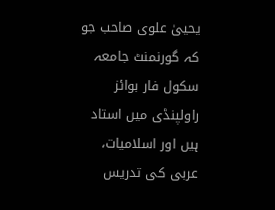یحییٰ علوی صاحب جو کہ گورنمنٹ جامعہ سکول فار بوائز راولپنڈی میں استاد ہیں اور اسلامیات، عربی کی تدریس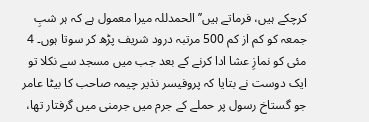کرچکے ہیں، فرماتے ہیں’’الحمدللہ میرا معمول ہے کہ ہر شبِ جمعہ کو کم از کم 500 مرتبہ درود شریف پڑھ کر سوتا ہوں۔ 4 مئی کو نمازِ عشا ادا کرنے کے بعد جب میں مسجد سے نکلا تو ایک دوست نے بتایا کہ پروفیسر نذیر چیمہ صاحب کا بیٹا عامر جو گستاخ رسول پر حملے کے جرم میں جرمنی میں گرفتار تھا،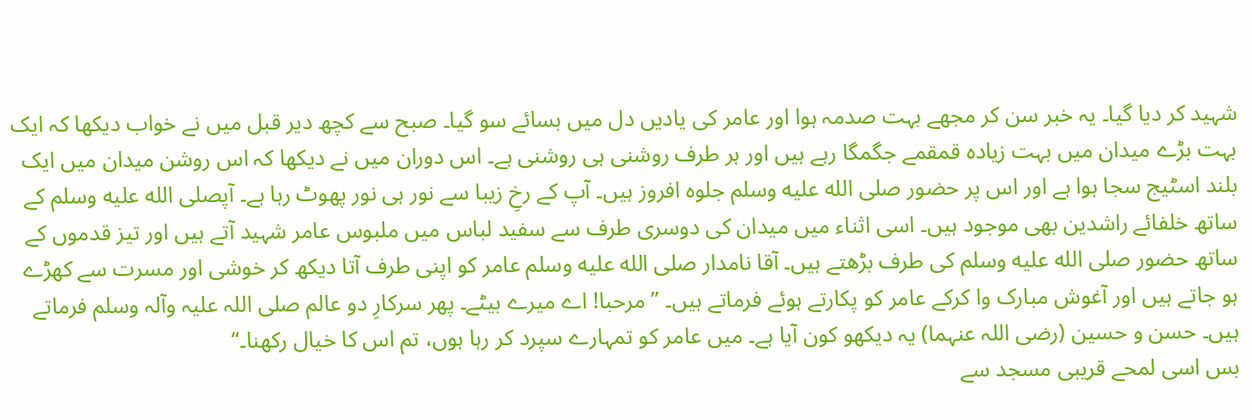شہید کر دیا گیا۔ یہ خبر سن کر مجھے بہت صدمہ ہوا اور عامر کی یادیں دل میں بسائے سو گیا۔ صبح سے کچھ دیر قبل میں نے خواب دیکھا کہ ایک بہت بڑے میدان میں بہت زیادہ قمقمے جگمگا رہے ہیں اور ہر طرف روشنی ہی روشنی ہے۔ اس دوران میں نے دیکھا کہ اس روشن میدان میں ایک بلند اسٹیج سجا ہوا ہے اور اس پر حضور صلى الله عليه وسلم جلوہ افروز ہیں۔ آپ کے رخِ زیبا سے نور ہی نور پھوٹ رہا ہے۔ آپصلى الله عليه وسلم کے ساتھ خلفائے راشدین بھی موجود ہیں۔ اسی اثناء میں میدان کی دوسری طرف سے سفید لباس میں ملبوس عامر شہید آتے ہیں اور تیز قدموں کے ساتھ حضور صلى الله عليه وسلم کی طرف بڑھتے ہیں۔ آقا نامدار صلى الله عليه وسلم عامر کو اپنی طرف آتا دیکھ کر خوشی اور مسرت سے کھڑے ہو جاتے ہیں اور آغوش مبارک وا کرکے عامر کو پکارتے ہوئے فرماتے ہیں۔ ’’مرحبا! اے میرے بیٹے۔ پھر سرکارِ دو عالم صلی اللہ علیہ وآلہ وسلم فرماتے ہیں۔ حسن و حسین (رضی اللہ عنہما) یہ دیکھو کون آیا ہے۔ میں عامر کو تمہارے سپرد کر رہا ہوں، تم اس کا خیال رکھنا۔‘‘
بس اسی لمحے قریبی مسجد سے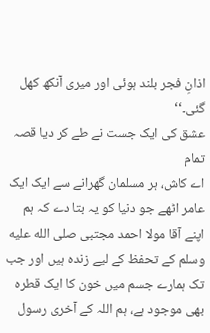اذانِ فجر بلند ہوئی اور میری آنکھ کھل گئی۔‘‘
عشق کی ایک جست نے طے کر دیا قصہ تمام
اے کاش، ہر مسلمان گھرانے سے ایک ایک عامر اٹھے جو دنیا کو یہ بتا دے کہ ہم اپنے آقا مولا احمد مجتبی صلى الله عليه وسلم کے تحفظ کے لیے زندہ ہیں اور جب تک ہمارے جسم میں خون کا ایک قطرہ بھی موجود ہے، ہم اللہ کے آخری رسول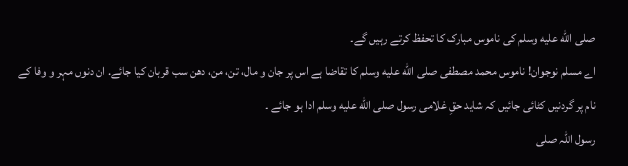صلى الله عليه وسلم کی ناموس مبارک کا تحفظ کرتے رہیں گے۔
اے مسلم نوجوان! ناموس محمد مصطفی صلى الله عليه وسلم کا تقاضا ہے اس پر جان و مال، تن، من، دھن سب قربان کیا جائے. ان دنوں مہر و وفا کے نام پر گردنیں کٹائی جائیں کہ شاید حقِ غلامی رسول صلى الله عليه وسلم ادا ہو جائے ۔
رسول اللہ صلى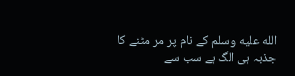الله عليه وسلم کے نام پر مر مٹنے کا جذبہ ہی الگ ہے سب سے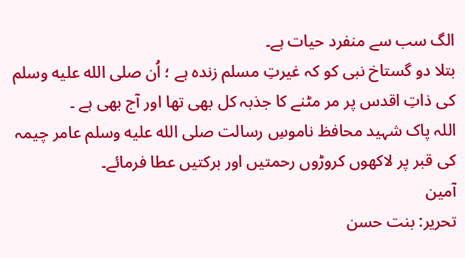الگ سب سے منفرد حیات ہے۔
بتلا دو گستاخ نبی کو کہ غیرتِ مسلم زندہ ہے ؛ اُن صلى الله عليه وسلم کی ذاتِ اقدس پر مر مٹنے کا جذبہ کل بھی تھا اور آج بھی ہے ۔
اللہ پاک شہید محافظ ناموسِ رسالت صلى الله عليه وسلم عامر چیمہ کی قبر پر لاکھوں کروڑوں رحمتیں اور برکتیں عطا فرمائے۔
آمین
تحریر: بنت حسن